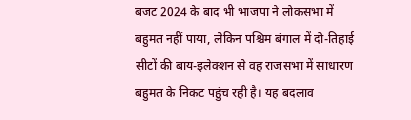बजट 2024 के बाद भी भाजपा ने लोकसभा में बहुमत नहीं पाया, लेकिन पश्चिम बंगाल में दो-तिहाई सीटों की बाय-इलेक्शन से वह राजसभा में साधारण बहुमत के निकट पहुंच रही है। यह बदलाव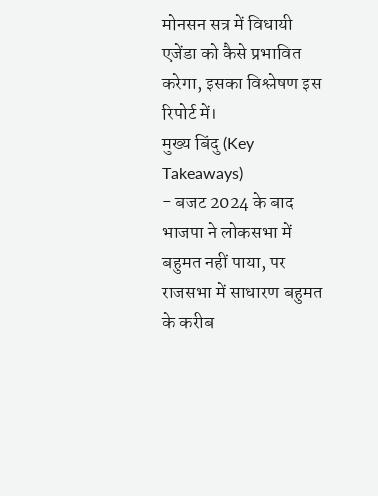मोनसन सत्र में विधायी एजेंडा को कैसे प्रभावित करेगा, इसका विश्लेषण इस रिपोर्ट में।
मुख्य बिंदु (Key Takeaways)
- बजट 2024 के बाद भाजपा ने लोकसभा में बहुमत नहीं पाया, पर राजसभा में साधारण बहुमत के करीब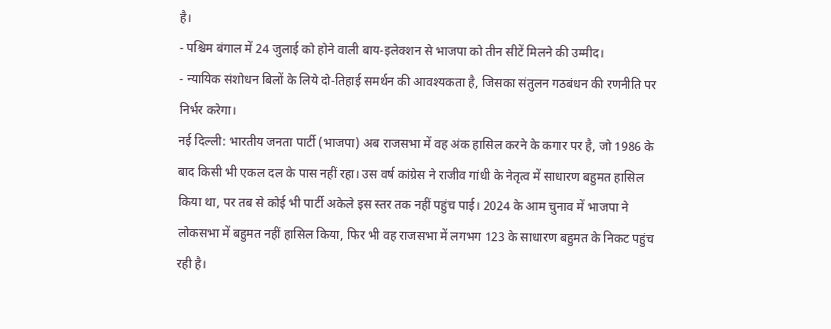है।
- पश्चिम बंगाल में 24 जुलाई को होने वाली बाय‑इलेक्शन से भाजपा को तीन सीटें मिलने की उम्मीद।
- न्यायिक संशोधन बिलों के लिये दो‑तिहाई समर्थन की आवश्यकता है, जिसका संतुलन गठबंधन की रणनीति पर निर्भर करेगा।
नई दिल्ली: भारतीय जनता पार्टी (भाजपा) अब राजसभा में वह अंक हासिल करने के कगार पर है, जो 1986 के बाद किसी भी एकल दल के पास नहीं रहा। उस वर्ष कांग्रेस ने राजीव गांधी के नेतृत्व में साधारण बहुमत हासिल किया था, पर तब से कोई भी पार्टी अकेले इस स्तर तक नहीं पहुंच पाई। 2024 के आम चुनाव में भाजपा ने लोकसभा में बहुमत नहीं हासिल किया, फिर भी वह राजसभा में लगभग 123 के साधारण बहुमत के निकट पहुंच रही है।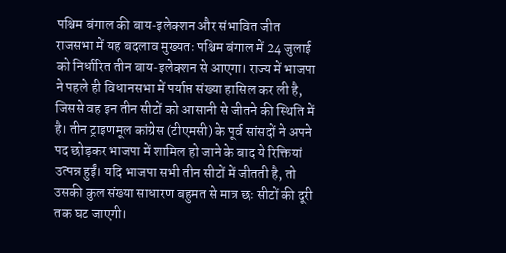पश्चिम बंगाल की बाय‑इलेक्शन और संभावित जीत
राजसभा में यह बदलाव मुख्यतः पश्चिम बंगाल में 24 जुलाई को निर्धारित तीन बाय‑इलेक्शन से आएगा। राज्य में भाजपा ने पहले ही विधानसभा में पर्याप्त संख्या हासिल कर ली है, जिससे वह इन तीन सीटों को आसानी से जीतने की स्थिति में है। तीन ट्राइणमूल कांग्रेस (टीएमसी) के पूर्व सांसदों ने अपने पद छोड़कर भाजपा में शामिल हो जाने के बाद ये रिक्तियां उत्पन्न हुईं। यदि भाजपा सभी तीन सीटों में जीतती है, तो उसकी कुल संख्या साधारण बहुमत से मात्र छः सीटों की दूरी तक घट जाएगी।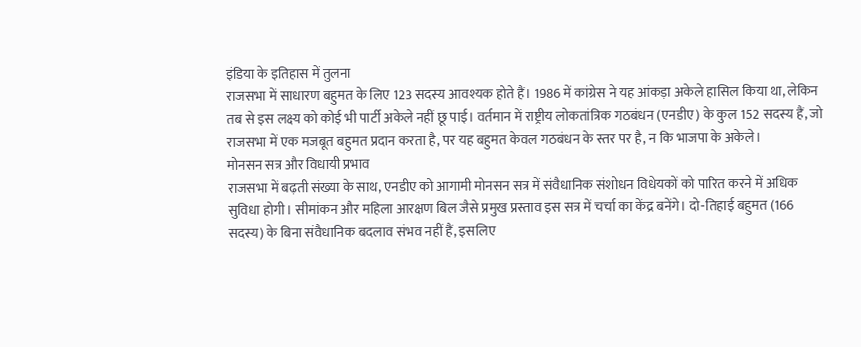इंडिया के इतिहास में तुलना
राजसभा में साधारण बहुमत के लिए 123 सदस्य आवश्यक होते हैं। 1986 में कांग्रेस ने यह आंकड़ा अकेले हासिल किया था, लेकिन तब से इस लक्ष्य को कोई भी पार्टी अकेले नहीं छू पाई। वर्तमान में राष्ट्रीय लोकतांत्रिक गठबंधन (एनडीए) के कुल 152 सदस्य हैं, जो राजसभा में एक मजबूत बहुमत प्रदान करता है, पर यह बहुमत केवल गठबंधन के स्तर पर है, न कि भाजपा के अकेले।
मोनसन सत्र और विधायी प्रभाव
राजसभा में बढ़ती संख्या के साथ, एनडीए को आगामी मोनसन सत्र में संवैधानिक संशोधन विधेयकों को पारित करने में अधिक सुविधा होगी। सीमांकन और महिला आरक्षण बिल जैसे प्रमुख प्रस्ताव इस सत्र में चर्चा का केंद्र बनेंगे। दो‑तिहाई बहुमत (166 सदस्य) के बिना संवैधानिक बदलाव संभव नहीं हैं, इसलिए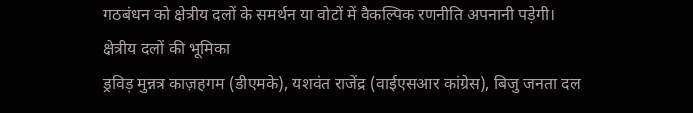गठबंधन को क्षेत्रीय दलों के समर्थन या वोटों में वैकल्पिक रणनीति अपनानी पड़ेगी।
क्षेत्रीय दलों की भूमिका
ड्रविड़ मुन्नत्र काज़हगम (डीएमके), यशवंत राजेंद्र (वाईएसआर कांग्रेस), बिजु जनता दल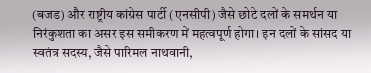(बजड) और राष्ट्रीय कांग्रेस पार्टी (एनसीपी) जैसे छोटे दलों के समर्थन या निरंकुशता का असर इस समीकरण में महत्वपूर्ण होगा। इन दलों के सांसद या स्वतंत्र सदस्य, जैसे पारिमल नाथवानी,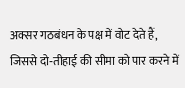अक्सर गठबंधन के पक्ष में वोट देते हैं, जिससे दो‑तीहाई की सीमा को पार करने में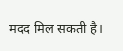मदद मिल सकती है।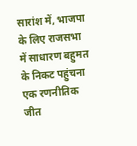सारांश में, भाजपा के लिए राजसभा में साधारण बहुमत के निकट पहुंचना एक रणनीतिक जीत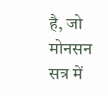है, जो मोनसन सत्र में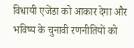विधायी एजेंडा को आकार देगा और भविष्य के चुनावी रणनीतियों को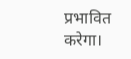प्रभावित करेगा।